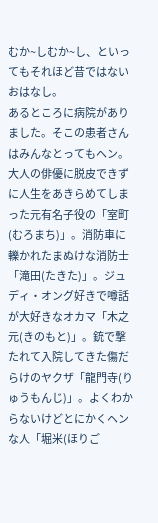むか~しむか~し、といってもそれほど昔ではないおはなし。
あるところに病院がありました。そこの患者さんはみんなとってもヘン。
大人の俳優に脱皮できずに人生をあきらめてしまった元有名子役の「室町(むろまち)」。消防車に轢かれたまぬけな消防士「滝田(たきた)」。ジュディ・オング好きで噂話が大好きなオカマ「木之元(きのもと)」。銃で撃たれて入院してきた傷だらけのヤクザ「龍門寺(りゅうもんじ)」。よくわからないけどとにかくヘンな人「堀米(ほりご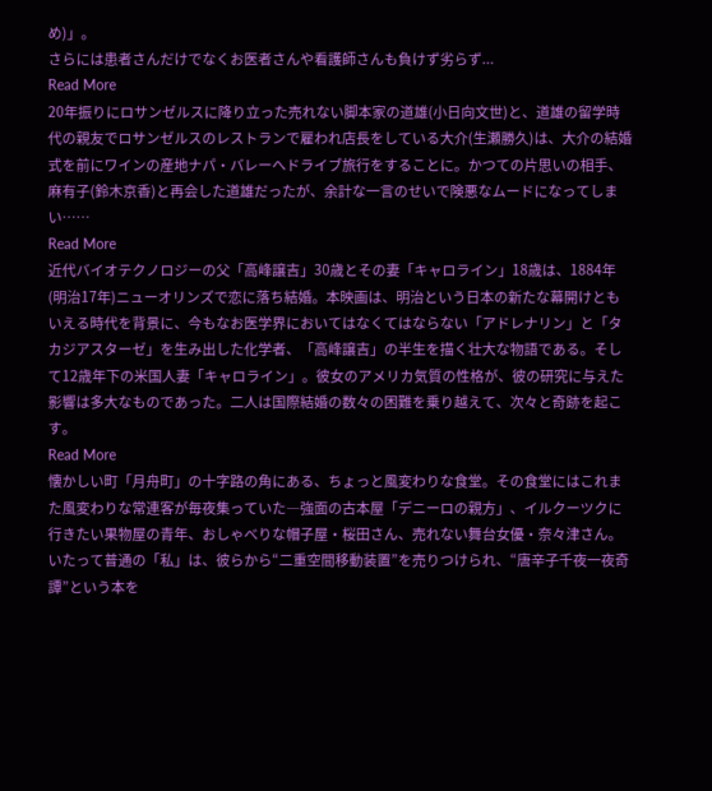め)」。
さらには患者さんだけでなくお医者さんや看護師さんも負けず劣らず...
Read More
20年振りにロサンゼルスに降り立った売れない脚本家の道雄(小日向文世)と、道雄の留学時代の親友でロサンゼルスのレストランで雇われ店長をしている大介(生瀬勝久)は、大介の結婚式を前にワインの産地ナパ・バレーへドライブ旅行をすることに。かつての片思いの相手、麻有子(鈴木京香)と再会した道雄だったが、余計な一言のせいで険悪なムードになってしまい……
Read More
近代バイオテクノロジーの父「高峰譲吉」30歳とその妻「キャロライン」18歳は、1884年(明治17年)ニューオリンズで恋に落ち結婚。本映画は、明治という日本の新たな幕開けともいえる時代を背景に、今もなお医学界においてはなくてはならない「アドレナリン」と「タカジアスターゼ」を生み出した化学者、「高峰譲吉」の半生を描く壮大な物語である。そして12歳年下の米国人妻「キャロライン」。彼女のアメリカ気質の性格が、彼の研究に与えた影響は多大なものであった。二人は国際結婚の数々の困難を乗り越えて、次々と奇跡を起こす。
Read More
懐かしい町「月舟町」の十字路の角にある、ちょっと風変わりな食堂。その食堂にはこれまた風変わりな常連客が毎夜集っていた―強面の古本屋「デニーロの親方」、イルクーツクに行きたい果物屋の青年、おしゃべりな帽子屋・桜田さん、売れない舞台女優・奈々津さん。いたって普通の「私」は、彼らから“二重空間移動装置”を売りつけられ、“唐辛子千夜一夜奇譚”という本を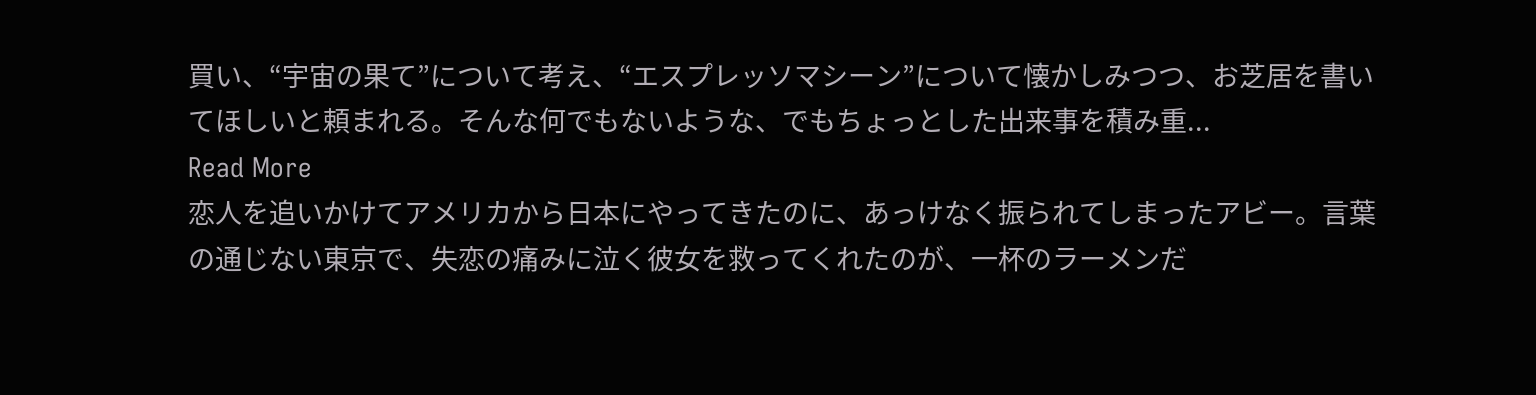買い、“宇宙の果て”について考え、“エスプレッソマシーン”について懐かしみつつ、お芝居を書いてほしいと頼まれる。そんな何でもないような、でもちょっとした出来事を積み重...
Read More
恋人を追いかけてアメリカから日本にやってきたのに、あっけなく振られてしまったアビー。言葉の通じない東京で、失恋の痛みに泣く彼女を救ってくれたのが、一杯のラーメンだ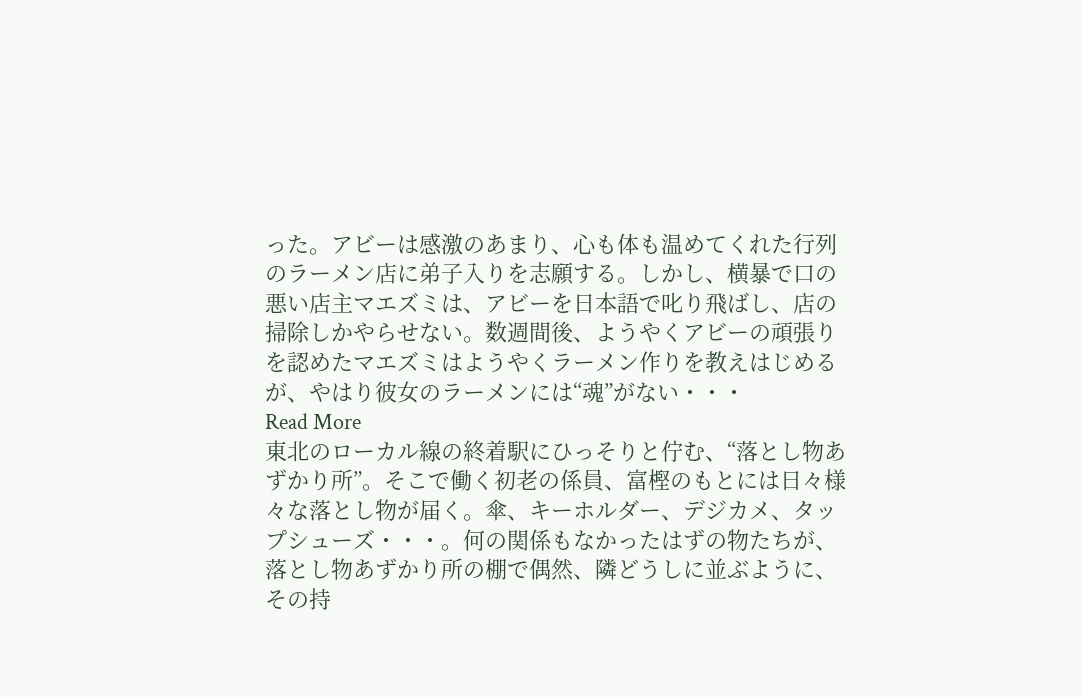った。アビーは感激のあまり、心も体も温めてくれた行列のラーメン店に弟子入りを志願する。しかし、横暴で口の悪い店主マエズミは、アビーを日本語で叱り飛ばし、店の掃除しかやらせない。数週間後、ようやくアビーの頑張りを認めたマエズミはようやくラーメン作りを教えはじめるが、やはり彼女のラーメンには“魂”がない・・・
Read More
東北のローカル線の終着駅にひっそりと佇む、“落とし物あずかり所”。そこで働く初老の係員、富樫のもとには日々様々な落とし物が届く。傘、キーホルダー、デジカメ、タップシューズ・・・。何の関係もなかったはずの物たちが、落とし物あずかり所の棚で偶然、隣どうしに並ぶように、その持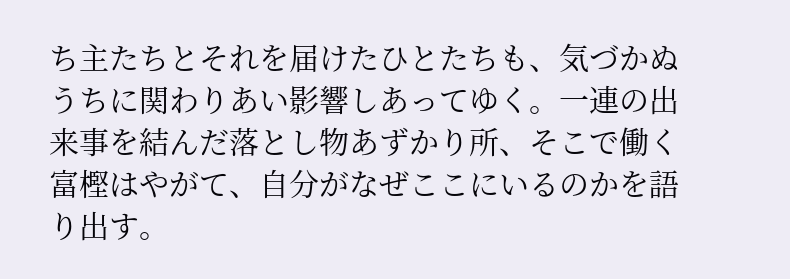ち主たちとそれを届けたひとたちも、気づかぬうちに関わりあい影響しあってゆく。一連の出来事を結んだ落とし物あずかり所、そこで働く富樫はやがて、自分がなぜここにいるのかを語り出す。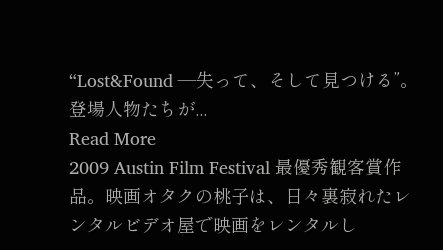“Lost&Found ―失って、そして見つける”。登場人物たちが...
Read More
2009 Austin Film Festival 最優秀観客賞作品。映画オタクの桃子は、日々裏寂れたレンタルビデオ屋で映画をレンタルし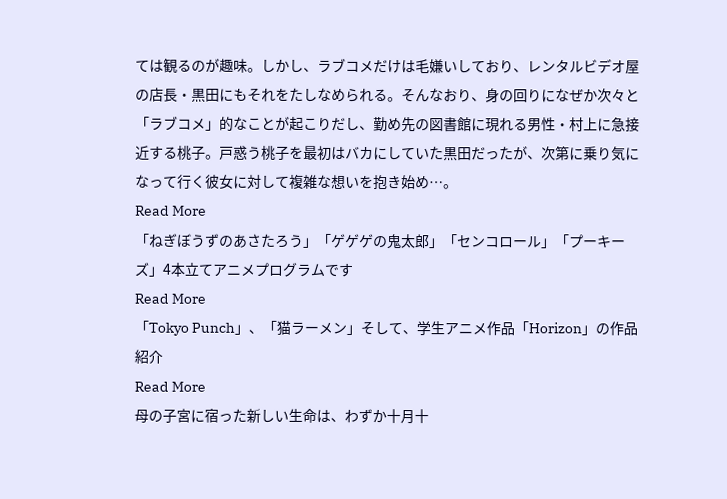ては観るのが趣味。しかし、ラブコメだけは毛嫌いしており、レンタルビデオ屋の店長・黒田にもそれをたしなめられる。そんなおり、身の回りになぜか次々と「ラブコメ」的なことが起こりだし、勤め先の図書館に現れる男性・村上に急接近する桃子。戸惑う桃子を最初はバカにしていた黒田だったが、次第に乗り気になって行く彼女に対して複雑な想いを抱き始め…。
Read More
「ねぎぼうずのあさたろう」「ゲゲゲの鬼太郎」「センコロール」「プーキーズ」4本立てアニメプログラムです
Read More
「Tokyo Punch」、「猫ラーメン」そして、学生アニメ作品「Horizon」の作品紹介
Read More
母の子宮に宿った新しい生命は、わずか十月十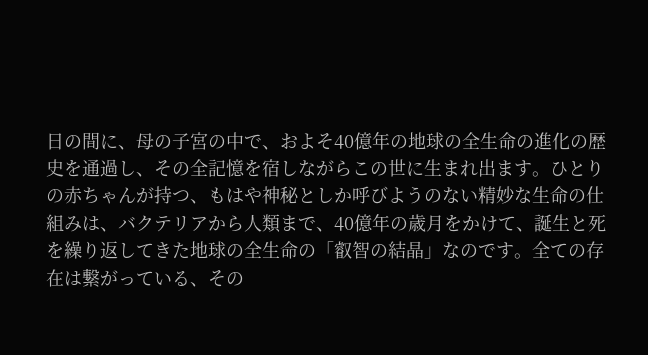日の間に、母の子宮の中で、およそ40億年の地球の全生命の進化の歴史を通過し、その全記憶を宿しながらこの世に生まれ出ます。ひとりの赤ちゃんが持つ、もはや神秘としか呼びようのない精妙な生命の仕組みは、バクテリアから人類まで、40億年の歳月をかけて、誕生と死を繰り返してきた地球の全生命の「叡智の結晶」なのです。全ての存在は繋がっている、その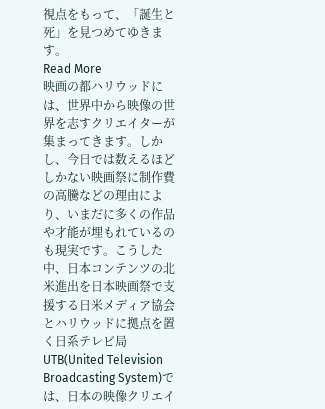視点をもって、「誕生と死」を見つめてゆきます。
Read More
映画の都ハリウッドには、世界中から映像の世界を志すクリエイターが集まってきます。しかし、今日では数えるほどしかない映画祭に制作費の高騰などの理由により、いまだに多くの作品や才能が埋もれているのも現実です。こうした中、日本コンテンツの北米進出を日本映画祭で支援する日米メディア協会とハリウッドに拠点を置く日系テレビ局UTB(United Television Broadcasting System)では、日本の映像クリエイ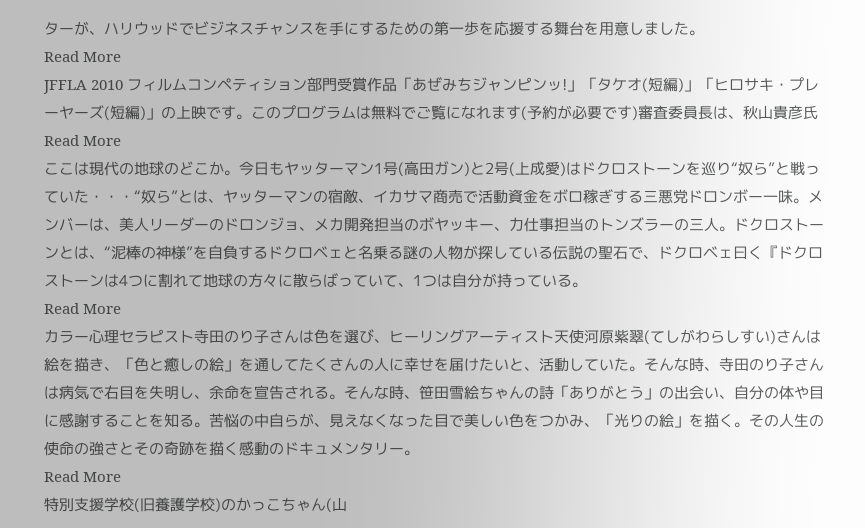ターが、ハリウッドでビジネスチャンスを手にするための第一歩を応援する舞台を用意しました。
Read More
JFFLA 2010 フィルムコンペティション部門受賞作品「あぜみちジャンピンッ!」「タケオ(短編)」「ヒロサキ・プレーヤーズ(短編)」の上映です。このプログラムは無料でご覧になれます(予約が必要です)審査委員長は、秋山貴彦氏
Read More
ここは現代の地球のどこか。今日もヤッターマン1号(高田ガン)と2号(上成愛)はドクロストーンを巡り“奴ら”と戦っていた・・・“奴ら”とは、ヤッターマンの宿敵、イカサマ商売で活動資金をボロ稼ぎする三悪党ドロンボー一味。メンバーは、美人リーダーのドロンジョ、メカ開発担当のボヤッキー、力仕事担当のトンズラーの三人。ドクロストーンとは、“泥棒の神様”を自負するドクロベェと名乗る謎の人物が探している伝説の聖石で、ドクロベェ曰く『ドクロストーンは4つに割れて地球の方々に散らばっていて、1つは自分が持っている。
Read More
カラー心理セラピスト寺田のり子さんは色を選び、ヒーリングアーティスト天使河原紫翠(てしがわらしすい)さんは絵を描き、「色と癒しの絵」を通してたくさんの人に幸せを届けたいと、活動していた。そんな時、寺田のり子さんは病気で右目を失明し、余命を宣告される。そんな時、笹田雪絵ちゃんの詩「ありがとう」の出会い、自分の体や目に感謝することを知る。苦悩の中自らが、見えなくなった目で美しい色をつかみ、「光りの絵」を描く。その人生の使命の強さとその奇跡を描く感動のドキュメンタリー。
Read More
特別支援学校(旧養護学校)のかっこちゃん(山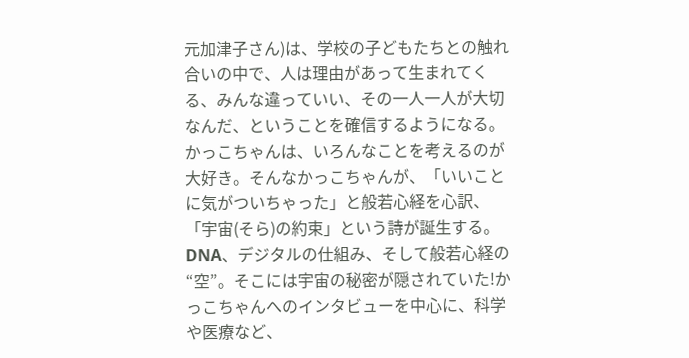元加津子さん)は、学校の子どもたちとの触れ合いの中で、人は理由があって生まれてくる、みんな違っていい、その一人一人が大切なんだ、ということを確信するようになる。かっこちゃんは、いろんなことを考えるのが大好き。そんなかっこちゃんが、「いいことに気がついちゃった」と般若心経を心訳、「宇宙(そら)の約束」という詩が誕生する。DNA、デジタルの仕組み、そして般若心経の“空”。そこには宇宙の秘密が隠されていた!かっこちゃんへのインタビューを中心に、科学や医療など、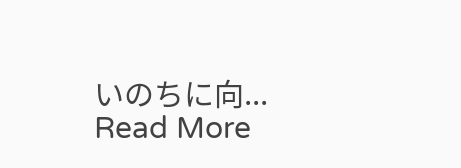いのちに向...
Read More